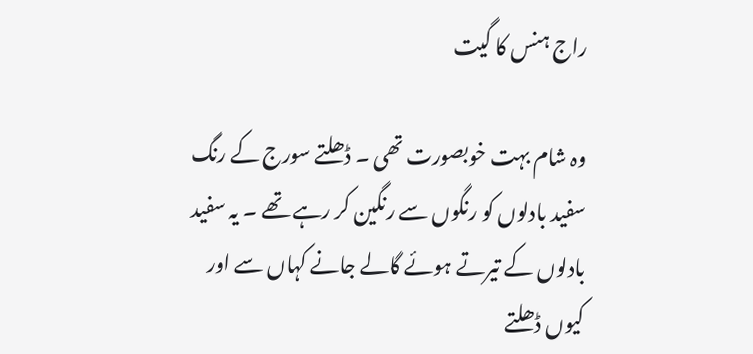راج ہنس کا گیت

وہ شام بہت خوبصورت تھی ۔ ڈھلتے سورج کے رنگ سفید بادلوں کو رنگوں سے رنگین کر رہے تھے ۔ یہ سفید بادلوں کے تیرتے ہوئے گالے جانے کہاں سے اور کیوں ڈھلتے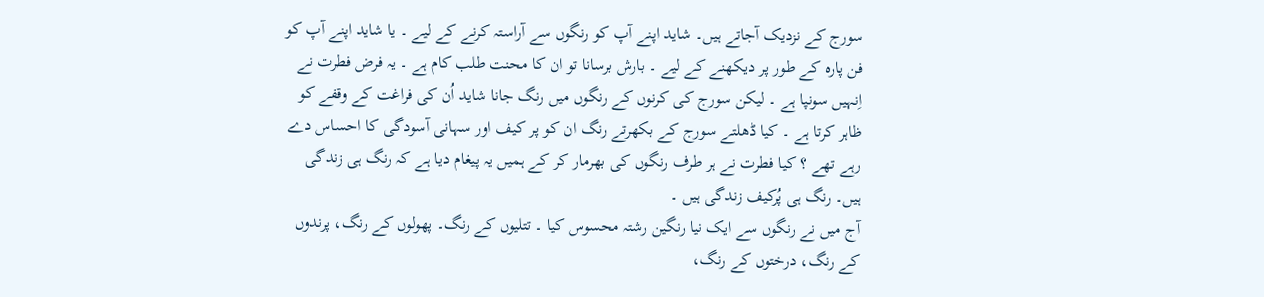سورج کے نزدیک آجاتے ہیں۔ شاید اپنے آپ کو رنگوں سے آراستہ کرنے کے لیے ۔ یا شاید اپنے آپ کو فن پارہ کے طور پر دیکھنے کے لیے ۔ بارش برسانا تو ان کا محنت طلب کام ہے ۔ یہ فرض فطرت نے اِنہیں سونپا ہے ۔ لیکن سورج کی کرنوں کے رنگوں میں رنگ جانا شاید اُن کی فراغت کے وقفے کو ظاہر کرتا ہے ۔ کیا ڈھلتے سورج کے بکھرتے رنگ ان کو پر کیف اور سہانی آسودگی کا احساس دے رہے تھے ؟ کیا فطرت نے ہر طرف رنگوں کی بھرمار کر کے ہمیں یہ پیغام دیا ہے کہ رنگ ہی زندگی ہیں۔ رنگ ہی پُرکیف زندگی ہیں ۔
آج میں نے رنگوں سے ایک نیا رنگین رشتہ محسوس کیا ۔ تتلیوں کے رنگ۔ پھولوں کے رنگ، پرندوں کے رنگ، درختوں کے رنگ،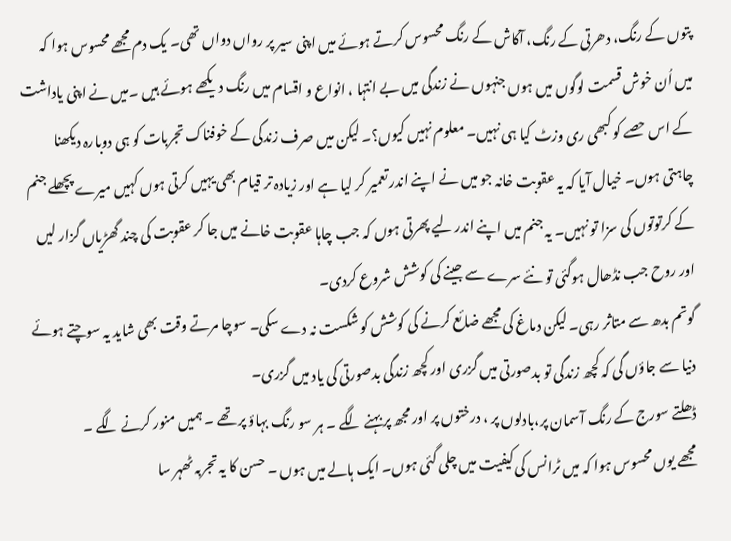پتوں کے رنگ، دھرتی کے رنگ، آکاش کے رنگ محسوس کرتے ہوئے میں اپنی سیر پر رواں دواں تھی۔ یک دم مجھے محسوس ہوا کہ میں اُن خوش قسمت لوگوں میں ہوں جنہوں نے زندگی میں بے انتہا ، انواع و اقسام میں رنگ دیکھے ہوئے ہیں ۔میں نے اپنی یاداشت کے اس حصے کو کبھی ری وزٹ کیا ہی نہیں۔ معلوم نہیں کیوں؟۔ لیکن میں صرف زندگی کے خوفناک تجربات کو ہی دوبارہ دیکھنا چاہتی ہوں۔ خیال آیا کہ یہ عقوبت خانہ جو میں نے اپنے اندر تعمیر کر لیا ہے اور زیادہ تر قیام بھی یہیں کرتی ہوں کہیں میرے پچھلے جنم کے کرتوتوں کی سزا تو نہیں۔ یہ جنم میں اپنے اندر لیے پھرتی ہوں کہ جب چاہا عقوبت خانے میں جا کر عقوبت کی چند گھڑیاں گزار لیں اور روح جب نڈھال ہوگئی تو نئے سرے سے جینے کی کوشش شروع کردی۔
گوتم بدھ سے متاثر رہی۔ لیکن دماغ کی مجھے ضائع کرنے کی کوشش کو شکست نہ دے سکی۔ سوچا مرتے وقت بھی شاید یہ سوچتے ہوئے دنیا سے جاؤں گی کہ کچھ زندگی تو بدصورتی میں گزری اور کچھ زندگی بدصورتی کی یاد میں گزری۔
ڈھلتے سورج کے رنگ آسمان پر،بادلوں پر ، درختوں پر اور مجھ پر بہنے لگے ۔ ہر سو رنگ بہاؤ پر تھے ۔ ہمیں منور کرنے لگے ۔
مجھے یوں محسوس ہوا کہ میں ٹرانس کی کیفیت میں چلی گئی ہوں۔ ایک ہالے میں ہوں ۔ حسن کا یہ تجربہ ٹھہر سا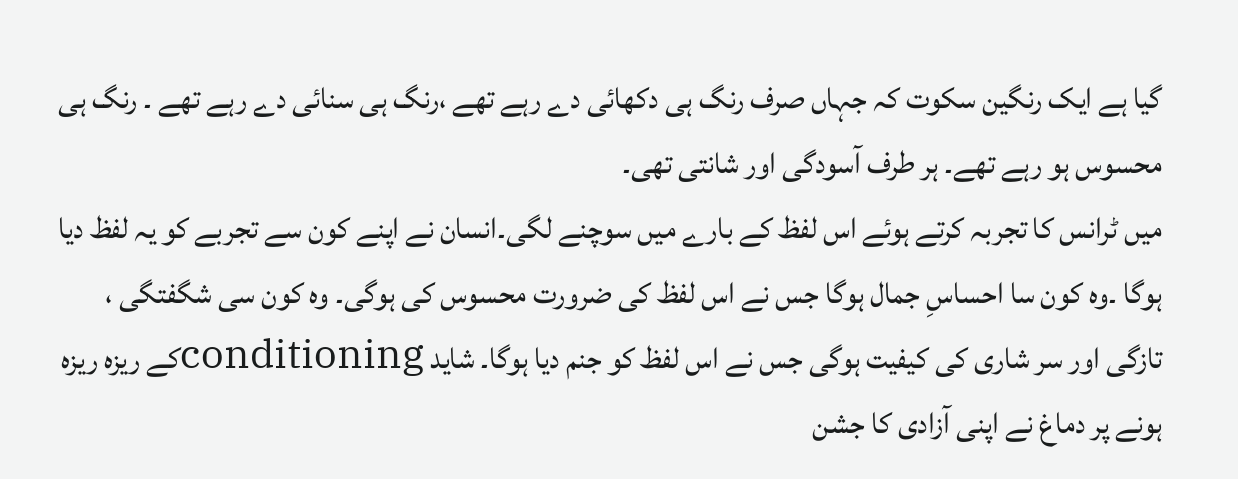گیا ہے ایک رنگین سکوت کہ جہاں صرف رنگ ہی دکھائی دے رہے تھے ،رنگ ہی سنائی دے رہے تھے ۔ رنگ ہی محسوس ہو رہے تھے۔ ہر طرف آسودگی اور شانتی تھی۔
میں ٹرانس کا تجربہ کرتے ہوئے اس لفظ کے بارے میں سوچنے لگی۔انسان نے اپنے کون سے تجربے کو یہ لفظ دیا ہوگا ۔وہ کون سا احساسِ جمال ہوگا جس نے اس لفظ کی ضرورت محسوس کی ہوگی۔ وہ کون سی شگفتگی ، تازگی اور سر شاری کی کیفیت ہوگی جس نے اس لفظ کو جنم دیا ہوگا۔ شاید conditioningکے ریزہ ریزہ ہونے پر دماغ نے اپنی آزادی کا جشن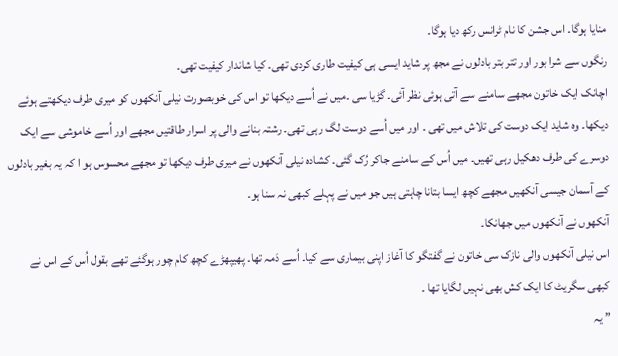منایا ہوگا۔ اس جشن کا نام ٹرانس رکھ دیا ہوگا۔
رنگوں سے شرا بور اور تتر بتر بادلوں نے مجھ پر شاید ایسی ہی کیفیت طاری کردی تھی۔ کیا شاندار کیفیت تھی۔
اچانک ایک خاتون مجھے سامنے سے آتی ہوئی نظر آئی۔ گڑیا سی ۔میں نے اُسے دیکھا تو اس کی خوبصورت نیلی آنکھوں کو میری طرف دیکھتے ہوئے دیکھا۔ وہ شاید ایک دوست کی تلاش میں تھی ۔ اور میں اُسے دوست لگ رہی تھی۔ رشتہ بنانے والی پر اسرار طاقتیں مجھے اور اُسے خاموشی سے ایک دوسرے کی طرف دھکیل رہی تھیں۔ میں اُس کے سامنے جاکر رُک گئی۔ کشادہ نیلی آنکھوں نے میری طرف دیکھا تو مجھے محسوس ہو ا کہ یہ بغیر بادلوں کے آسمان جیسی آنکھیں مجھے کچھ ایسا بتانا چاہتی ہیں جو میں نے پہلے کبھی نہ سنا ہو۔
آنکھوں نے آنکھوں میں جھانکا۔
اس نیلی آنکھوں والی نازک سی خاتون نے گفتگو کا آغاز اپنی بیماری سے کیا۔ اُسے دَمہ تھا۔ پھیپھڑے کچھ کام چور ہوگئے تھے بقول اُس کے اس نے کبھی سگریٹ کا ایک کش بھی نہیں لگایا تھا ۔
” یہ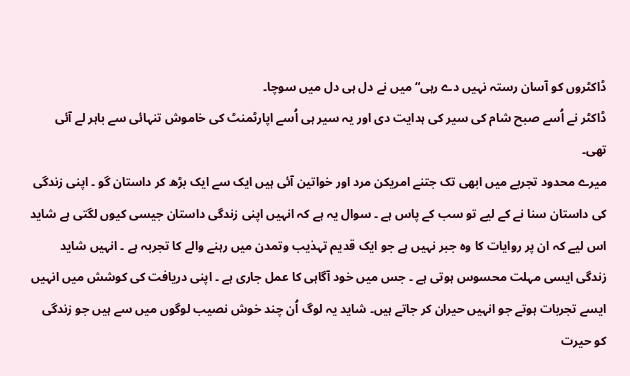ڈاکٹروں کو آسان رستہ نہیں دے رہی“ میں نے دل ہی دل میں سوچا۔
ڈاکٹر نے اُسے صبح شام کی سیر کی ہدایت دی اور یہ سیر ہی اُسے اپارٹمنٹ کی خاموش تنہائی سے باہر لے آئی تھی۔
میرے محدود تجربے میں ابھی تک جتنے امریکن مرد اور خواتین آئی ہیں ایک سے ایک بڑھ کر داستان گو ۔ اپنی زندگی کی داستان سنا نے کے لیے تو سب کے پاس ہے ۔ سوال یہ ہے کہ انہیں اپنی زندگی داستان جیسی کیوں لگتی ہے شاید اس لیے کہ ان پر روایات کا وہ جبر نہیں ہے جو ایک قدیم تہذیب وتمدن میں رہنے والے کا تجربہ ہے ۔ انہیں شاید زندگی ایسی مہلت محسوس ہوتی ہے ۔ جس میں خود آگاہی کا عمل جاری ہے ۔ اپنی دریافت کی کوشش میں انہیں ایسے تجربات ہوتے جو انہیں حیران کر جاتے ہیں۔ شاید یہ لوگ اُن چند خوش نصیب لوگوں میں سے ہیں جو زندگی کو حیرت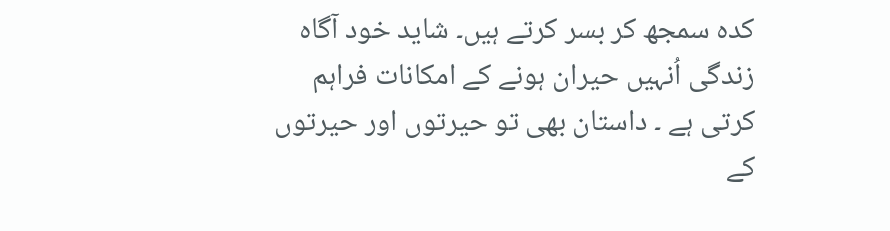کدہ سمجھ کر بسر کرتے ہیں۔ شاید خود آگاہ زندگی اُنہیں حیران ہونے کے امکانات فراہم کرتی ہے ۔ داستان بھی تو حیرتوں اور حیرتوں کے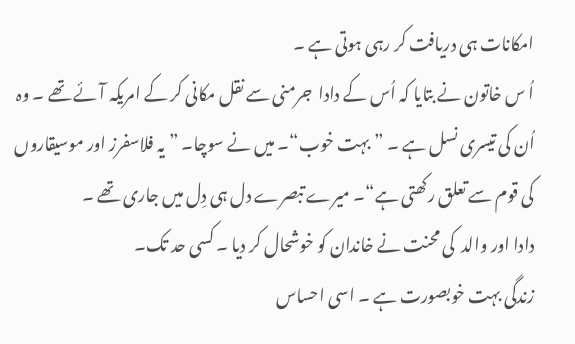امکانات ہی دریافت کر رہی ہوتی ہے ۔
اُ س خاتون نے بتایا کہ اُس کے دادا  جرمنی سے نقل مکانی کر کے امریکہ آئے تھے ۔ وہ اُن کی تیسری نسل ہے ۔ ”بہت خوب“۔ میں نے سوچا۔ ” یہ فلاسفرز اور موسیقاروں کی قوم سے تعلق رکھتی ہے“۔ میرے تبصرے دل ہی دِل میں جاری تھے ۔
دادا اور والد  کی محنت نے خاندان کو خوشحال کر دیا ۔ کسی حد تک۔
زندگی بہت خوبصورت ہے ۔ اسی احساس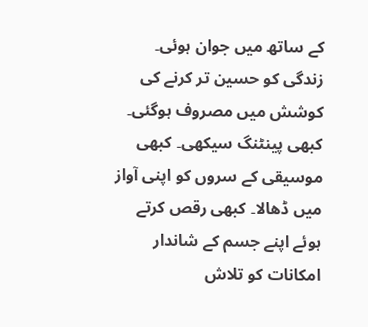کے ساتھ میں جوان ہوئی۔ زندگی کو حسین تر کرنے کی کوشش میں مصروف ہوگئی۔ کبھی پینٹنگ سیکھی۔ کبھی موسیقی کے سروں کو اپنی آواز میں ڈھالا۔ کبھی رقص کرتے ہوئے اپنے جسم کے شاندار امکانات کو تلاش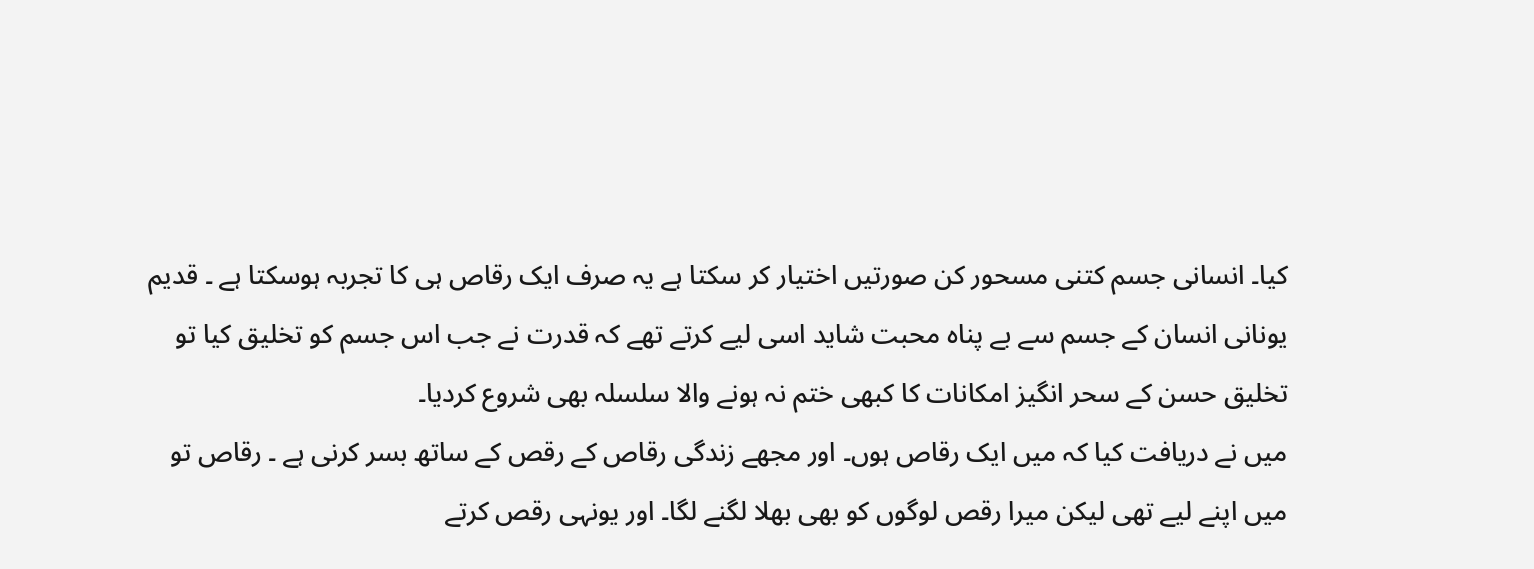کیا۔ انسانی جسم کتنی مسحور کن صورتیں اختیار کر سکتا ہے یہ صرف ایک رقاص ہی کا تجربہ ہوسکتا ہے ۔ قدیم یونانی انسان کے جسم سے بے پناہ محبت شاید اسی لیے کرتے تھے کہ قدرت نے جب اس جسم کو تخلیق کیا تو تخلیق حسن کے سحر انگیز امکانات کا کبھی ختم نہ ہونے والا سلسلہ بھی شروع کردیا۔
میں نے دریافت کیا کہ میں ایک رقاص ہوں۔ اور مجھے زندگی رقاص کے رقص کے ساتھ بسر کرنی ہے ۔ رقاص تو میں اپنے لیے تھی لیکن میرا رقص لوگوں کو بھی بھلا لگنے لگا۔ اور یونہی رقص کرتے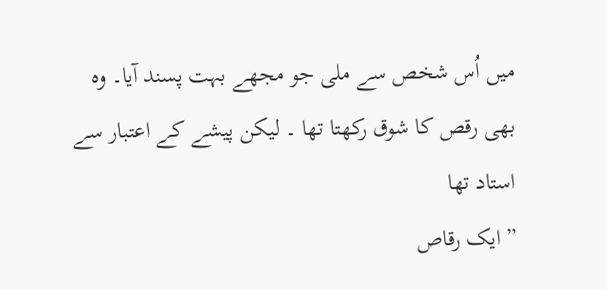میں اُس شخص سے ملی جو مجھے بہت پسند آیا۔ وہ بھی رقص کا شوق رکھتا تھا ۔ لیکن پیشے کے اعتبار سے استاد تھا
”ایک رقاص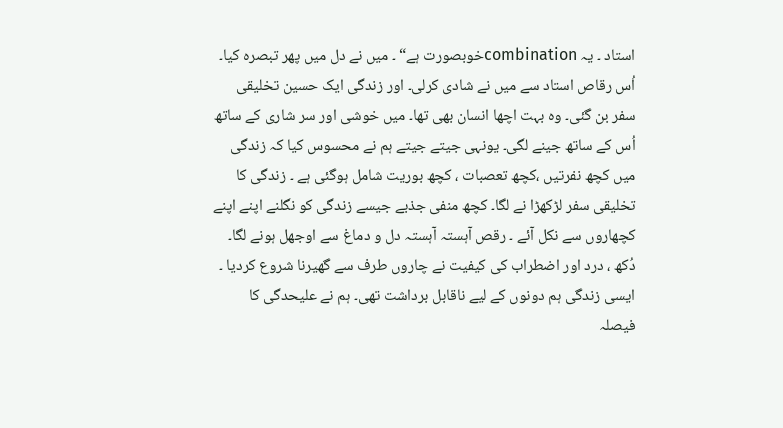استاد ۔ یہ combinationخوبصورت ہے“ ۔ میں نے دل میں پھر تبصرہ کیا۔
اُس رقاص استاد سے میں نے شادی کرلی۔ اور زندگی ایک حسین تخلیقی سفر بن گئی۔ وہ بہت اچھا انسان بھی تھا۔ میں خوشی اور سر شاری کے ساتھ اُس کے ساتھ جینے لگی۔ یونہی جیتے جیتے ہم نے محسوس کیا کہ زندگی میں کچھ نفرتیں ،کچھ تعصبات ، کچھ بوریت شامل ہوگئی ہے ۔ زندگی کا تخلیقی سفر لڑکھڑا نے لگا۔ کچھ منفی جذبے جیسے زندگی کو نگلنے اپنے اپنے کچھاروں سے نکل آئے ۔ رقص آہستہ آہستہ دل و دماغ سے اوجھل ہونے لگا۔ دُکھ ، درد اور اضطراب کی کیفیت نے چاروں طرف سے گھیرنا شروع کردیا ۔ ایسی زندگی ہم دونوں کے لیے ناقابل برداشت تھی۔ ہم نے علیحدگی کا فیصلہ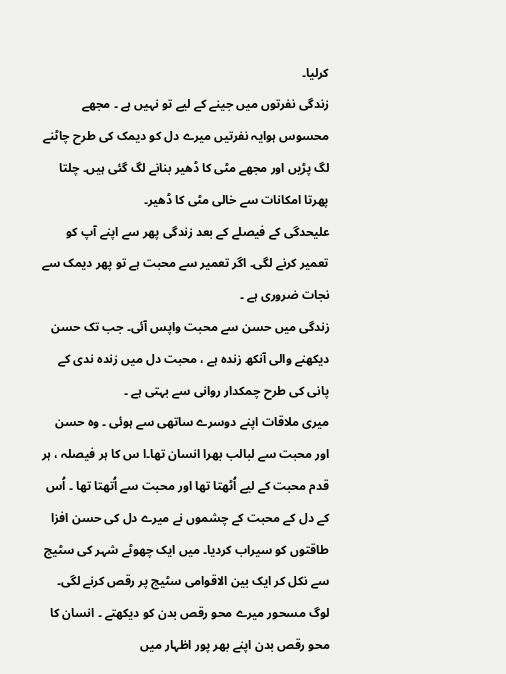کرلیا۔
زندگی نفرتوں میں جینے کے لیے تو نہیں ہے ۔ مجھے محسوس ہوایہ نفرتیں میرے دل کو دیمک کی طرح چاٹنے لگ پڑیں اور مجھے مٹی کا ڈھیر بنانے لگ گئی ہیں۔ چلتا پھرتا امکانات سے خالی مٹی کا ڈھیر۔
علیحدگی کے فیصلے کے بعد زندگی پھر سے اپنے آپ کو تعمیر کرنے لگی۔ اگر تعمیر سے محبت ہے تو پھر دیمک سے نجات ضروری ہے ۔
زندگی میں حسن سے محبت واپس آئی۔ جب تک حسن دیکھنے والی آنکھ زندہ ہے ، محبت دل میں زندہ ندی کے پانی کی طرح چمکدار روانی سے بہتی ہے ۔
میری ملاقات اپنے دوسرے ساتھی سے ہوئی ۔ وہ حسن اور محبت سے لبالب بھرا انسان تھا۔ا س کا ہر فیصلہ ، ہر قدم محبت کے لیے اُٹھتا تھا اور محبت سے اُتھتا تھا ۔ اُس کے دل کے محبت کے چشموں نے میرے دل کی حسن افزا طاقتوں کو سیراب کردیا۔ میں ایک چھوٹے شہر کی سٹیج سے نکل کر ایک بین الاقوامی سٹیج پر رقص کرنے لگی۔ لوگ مسحور میرے محو رقص بدن کو دیکھتے ۔ انسان کا محو رقص بدن اپنے بھر پور اظہار میں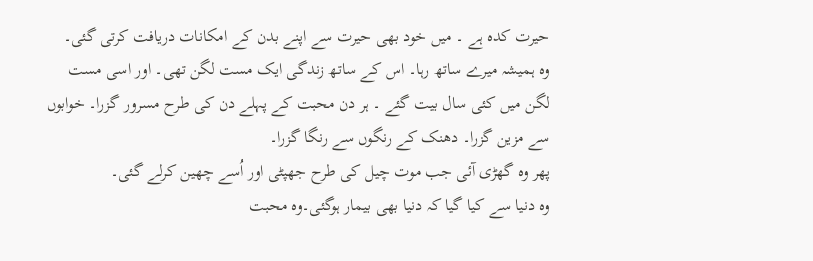حیرت کدہ ہے ۔ میں خود بھی حیرت سے اپنے بدن کے امکانات دریافت کرتی گئی۔
وہ ہمیشہ میرے ساتھ رہا۔ اس کے ساتھ زندگی ایک مست لگن تھی۔ اور اسی مست لگن میں کئی سال بیت گئے ۔ ہر دن محبت کے پہلے دن کی طرح مسرور گزرا۔ خوابوں سے مزین گزرا۔ دھنک کے رنگوں سے رنگا گزرا۔
پھر وہ گھڑی آئی جب موت چیل کی طرح جھپٹی اور اُسے چھین کرلے گئی۔
وہ دنیا سے کیا گیا کہ دنیا بھی بیمار ہوگئی۔وہ محبت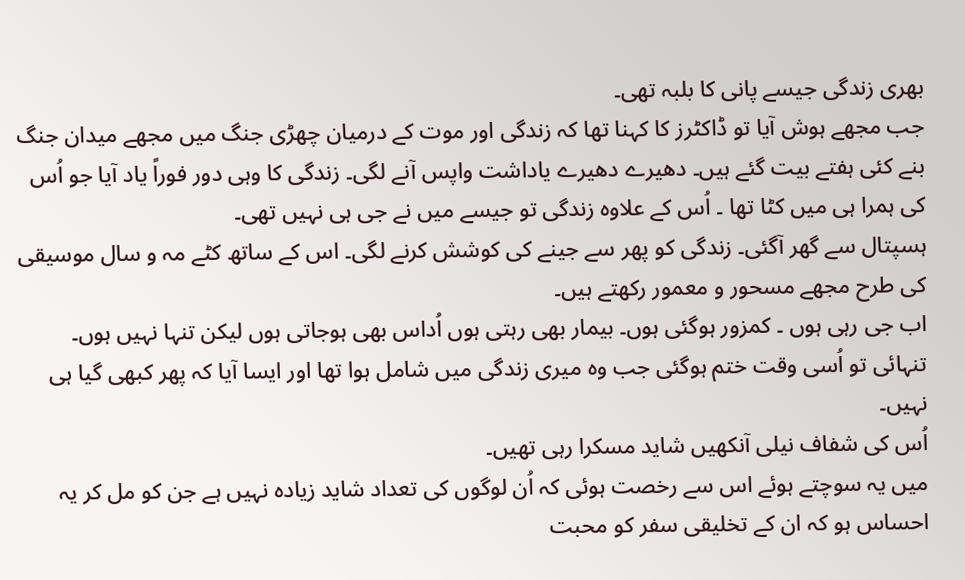بھری زندگی جیسے پانی کا بلبہ تھی۔
جب مجھے ہوش آیا تو ڈاکٹرز کا کہنا تھا کہ زندگی اور موت کے درمیان چھڑی جنگ میں مجھے میدان جنگ بنے کئی ہفتے بیت گئے ہیں۔ دھیرے دھیرے یاداشت واپس آنے لگی۔ زندگی کا وہی دور فوراً یاد آیا جو اُس کی ہمرا ہی میں کٹا تھا ۔ اُس کے علاوہ زندگی تو جیسے میں نے جی ہی نہیں تھی۔
ہسپتال سے گھر آگئی۔ زندگی کو پھر سے جینے کی کوشش کرنے لگی۔ اس کے ساتھ کٹے مہ و سال موسیقی کی طرح مجھے مسحور و معمور رکھتے ہیں۔
اب جی رہی ہوں ۔ کمزور ہوگئی ہوں۔ بیمار بھی رہتی ہوں اُداس بھی ہوجاتی ہوں لیکن تنہا نہیں ہوں۔ تنہائی تو اُسی وقت ختم ہوگئی جب وہ میری زندگی میں شامل ہوا تھا اور ایسا آیا کہ پھر کبھی گیا ہی نہیں۔
اُس کی شفاف نیلی آنکھیں شاید مسکرا رہی تھیں۔
میں یہ سوچتے ہوئے اس سے رخصت ہوئی کہ اُن لوگوں کی تعداد شاید زیادہ نہیں ہے جن کو مل کر یہ احساس ہو کہ ان کے تخلیقی سفر کو محبت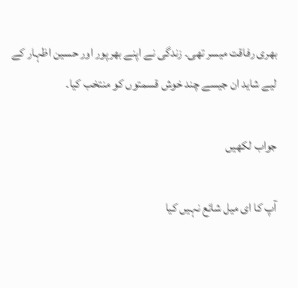بھری رفاقت میسر تھی۔ زندگی نے اپنے بھرپور اور حسین اظہار کے لیے شاید ان جیسے چند خوش قسمتوں کو منتخب کیا۔

جواب لکھیں

آپ کا ای میل شائع نہیں کیا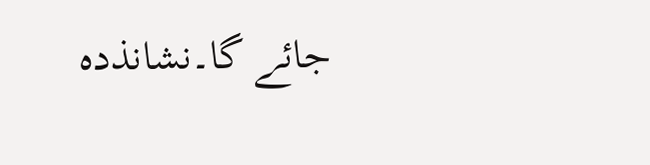جائے گا۔نشانذدہ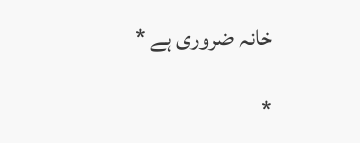خانہ ضروری ہے *

*